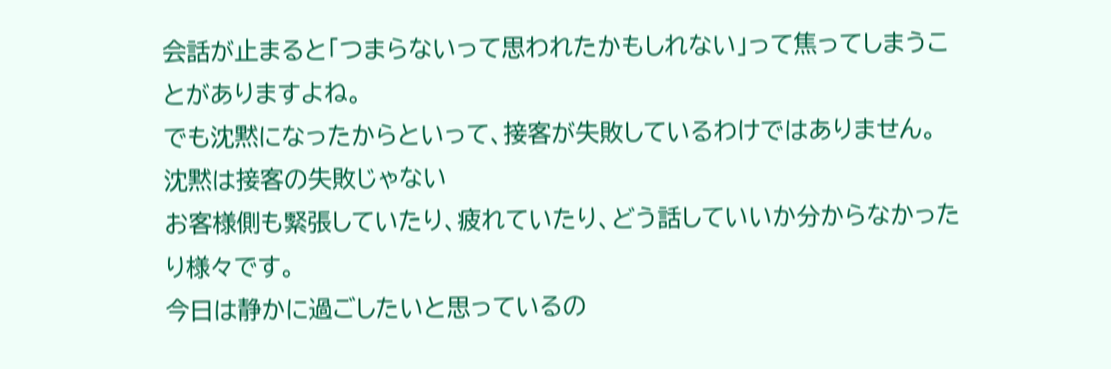会話が止まると「つまらないって思われたかもしれない」って焦ってしまうことがありますよね。
でも沈黙になったからといって、接客が失敗しているわけではありません。
沈黙は接客の失敗じゃない
お客様側も緊張していたり、疲れていたり、どう話していいか分からなかったり様々です。
今日は静かに過ごしたいと思っているの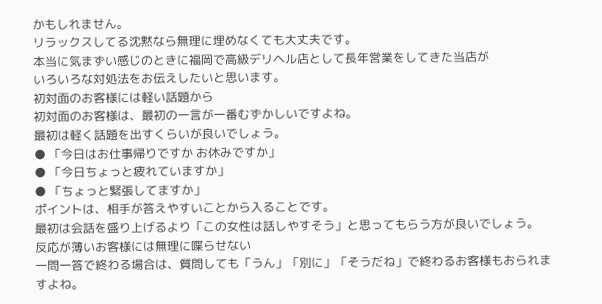かもしれません。
リラックスしてる沈黙なら無理に埋めなくても大丈夫です。
本当に気まずい感じのときに福岡で高級デリヘル店として長年営業をしてきた当店が
いろいろな対処法をお伝えしたいと思います。
初対面のお客様には軽い話題から
初対面のお客様は、最初の一言が一番むずかしいですよね。
最初は軽く話題を出すくらいが良いでしょう。
● 「今日はお仕事帰りですか お休みですか」
● 「今日ちょっと疲れていますか」
● 「ちょっと緊張してますか」
ポイントは、相手が答えやすいことから入ることです。
最初は会話を盛り上げるより「この女性は話しやすそう」と思ってもらう方が良いでしょう。
反応が薄いお客様には無理に喋らせない
一問一答で終わる場合は、質問しても「うん」「別に」「そうだね」で終わるお客様もおられますよね。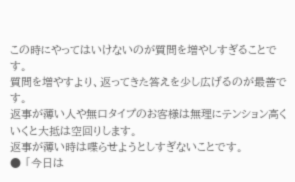この時にやってはいけないのが質問を増やしすぎることです。
質問を増やすより、返ってきた答えを少し広げるのが最善です。
返事が薄い人や無口タイプのお客様は無理にテンション高くいくと大抵は空回りします。
返事が薄い時は喋らせようとしすぎないことです。
● 「今日は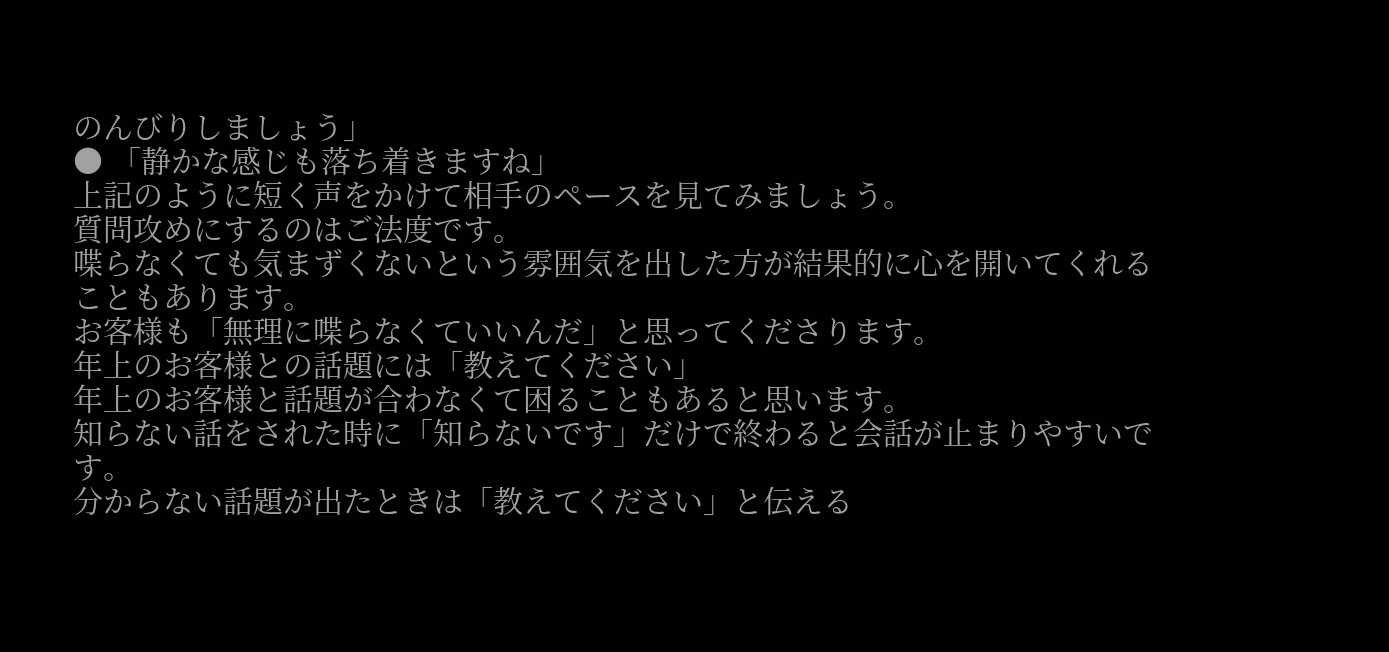のんびりしましょう」
● 「静かな感じも落ち着きますね」
上記のように短く声をかけて相手のペースを見てみましょう。
質問攻めにするのはご法度です。
喋らなくても気まずくないという雰囲気を出した方が結果的に心を開いてくれることもあります。
お客様も「無理に喋らなくていいんだ」と思ってくださります。
年上のお客様との話題には「教えてください」
年上のお客様と話題が合わなくて困ることもあると思います。
知らない話をされた時に「知らないです」だけで終わると会話が止まりやすいです。
分からない話題が出たときは「教えてください」と伝える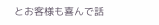とお客様も喜んで話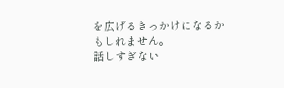を広げるきっかけになるかもしれません。
話しすぎない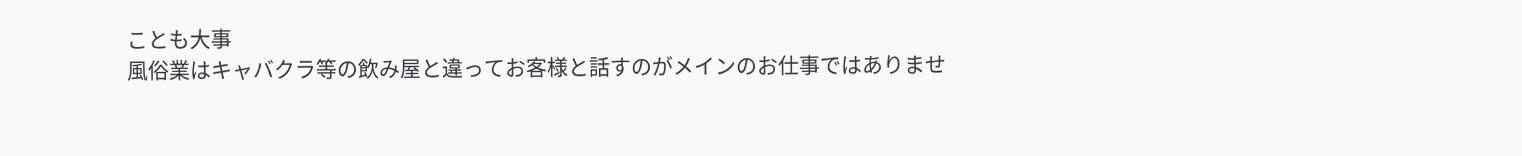ことも大事
風俗業はキャバクラ等の飲み屋と違ってお客様と話すのがメインのお仕事ではありませ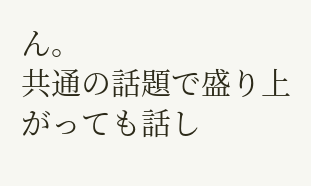ん。
共通の話題で盛り上がっても話し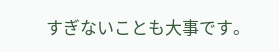すぎないことも大事です。